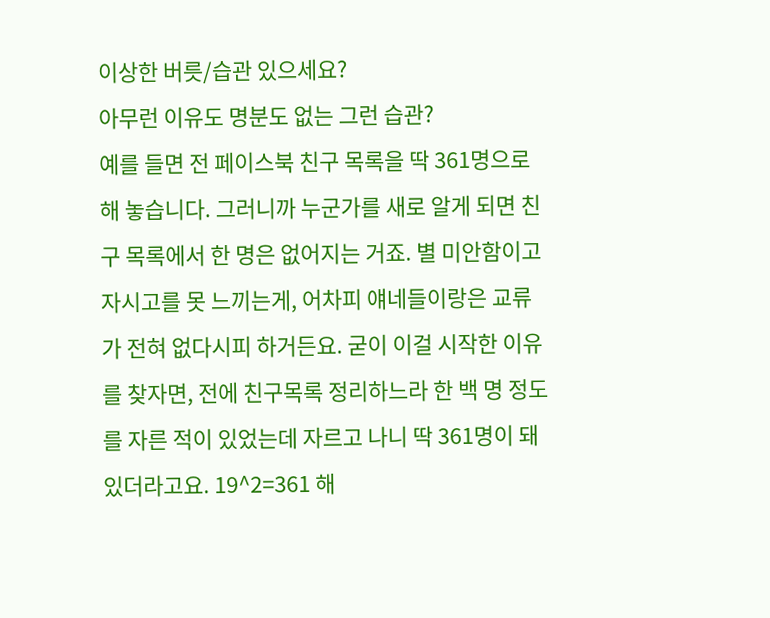이상한 버릇/습관 있으세요?
아무런 이유도 명분도 없는 그런 습관?
예를 들면 전 페이스북 친구 목록을 딱 361명으로 해 놓습니다. 그러니까 누군가를 새로 알게 되면 친구 목록에서 한 명은 없어지는 거죠. 별 미안함이고 자시고를 못 느끼는게, 어차피 얘네들이랑은 교류가 전혀 없다시피 하거든요. 굳이 이걸 시작한 이유를 찾자면, 전에 친구목록 정리하느라 한 백 명 정도를 자른 적이 있었는데 자르고 나니 딱 361명이 돼 있더라고요. 19^2=361 해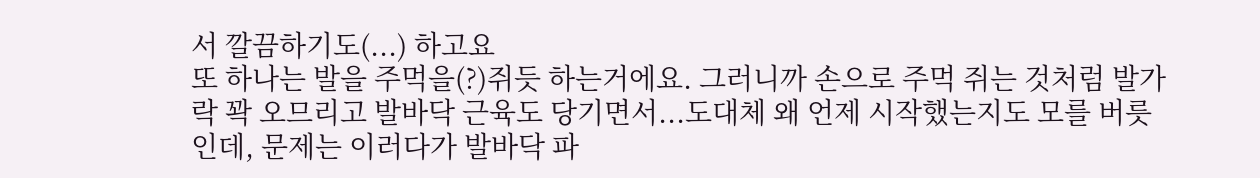서 깔끔하기도(...) 하고요
또 하나는 발을 주먹을(?)쥐듯 하는거에요. 그러니까 손으로 주먹 쥐는 것처럼 발가락 꽉 오므리고 발바닥 근육도 당기면서...도대체 왜 언제 시작했는지도 모를 버릇인데, 문제는 이러다가 발바닥 파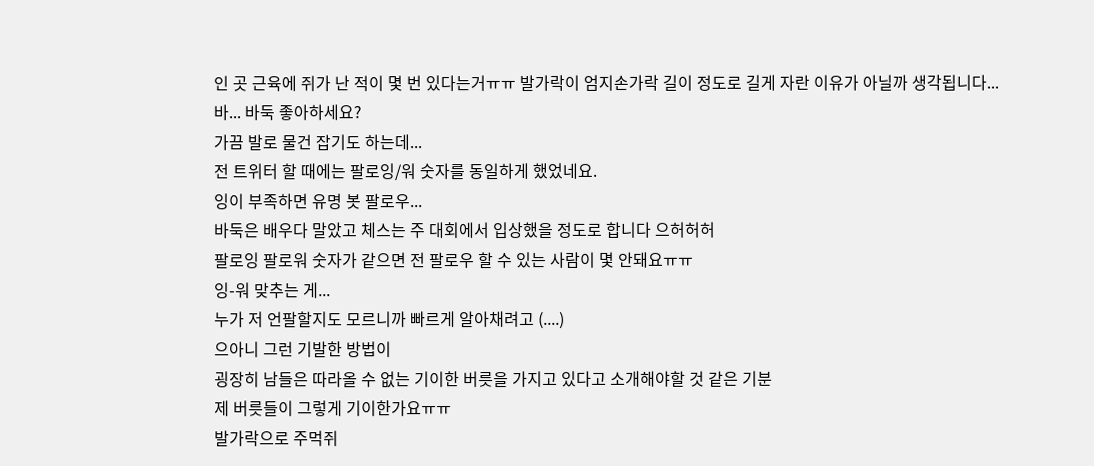인 곳 근육에 쥐가 난 적이 몇 번 있다는거ㅠㅠ 발가락이 엄지손가락 길이 정도로 길게 자란 이유가 아닐까 생각됩니다...
바... 바둑 좋아하세요?
가끔 발로 물건 잡기도 하는데...
전 트위터 할 때에는 팔로잉/워 숫자를 동일하게 했었네요.
잉이 부족하면 유명 봇 팔로우...
바둑은 배우다 말았고 체스는 주 대회에서 입상했을 정도로 합니다 으허허허
팔로잉 팔로워 숫자가 같으면 전 팔로우 할 수 있는 사람이 몇 안돼요ㅠㅠ
잉-워 맞추는 게...
누가 저 언팔할지도 모르니까 빠르게 알아채려고 (....)
으아니 그런 기발한 방법이
굉장히 남들은 따라올 수 없는 기이한 버릇을 가지고 있다고 소개해야할 것 같은 기분
제 버릇들이 그렇게 기이한가요ㅠㅠ
발가락으로 주먹쥐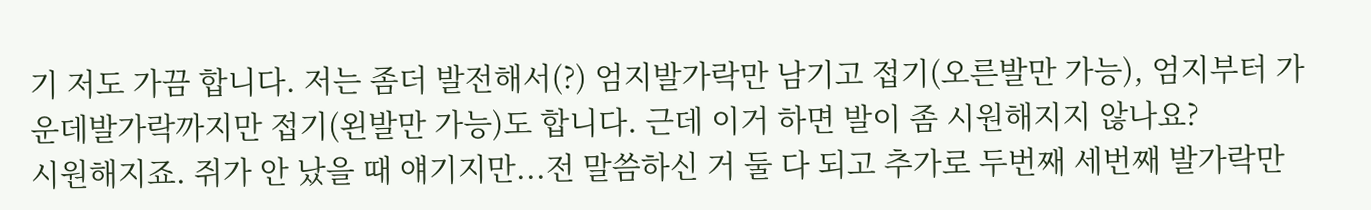기 저도 가끔 합니다. 저는 좀더 발전해서(?) 엄지발가락만 남기고 접기(오른발만 가능), 엄지부터 가운데발가락까지만 접기(왼발만 가능)도 합니다. 근데 이거 하면 발이 좀 시원해지지 않나요?
시원해지죠. 쥐가 안 났을 때 얘기지만...전 말씀하신 거 둘 다 되고 추가로 두번째 세번째 발가락만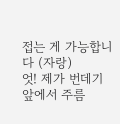접는 게 가능합니다 (자랑)
엇! 제가 번데기 앞에서 주름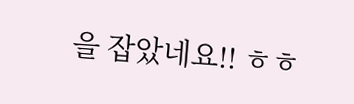을 잡았네요!! ㅎㅎ